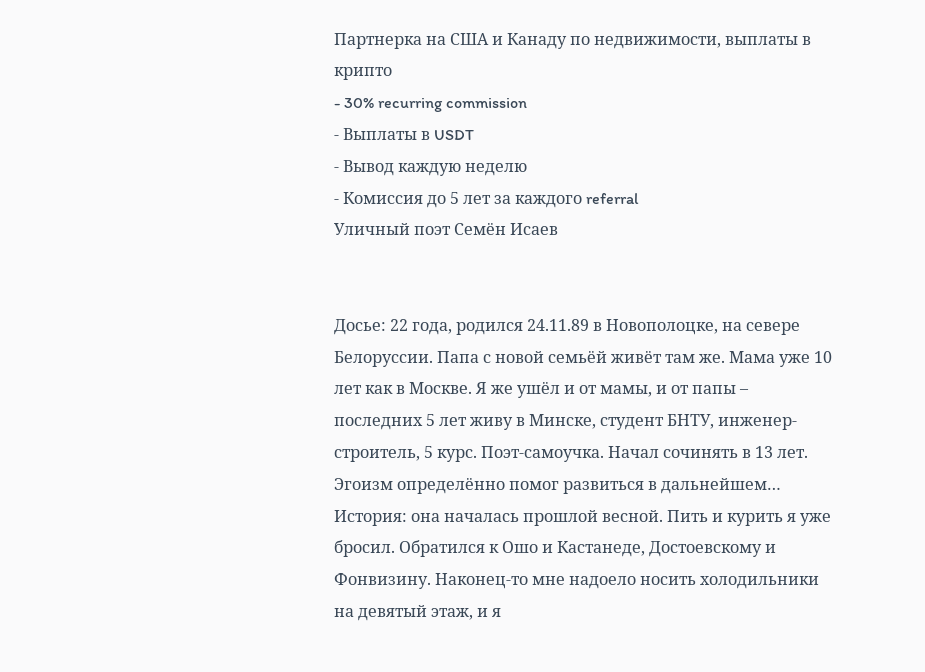Партнерка на США и Канаду по недвижимости, выплаты в крипто
- 30% recurring commission
- Выплаты в USDT
- Вывод каждую неделю
- Комиссия до 5 лет за каждого referral
Уличный поэт Семён Исаев


Досье: 22 года, родился 24.11.89 в Новополоцке, на севере Белоруссии. Папа с новой семьёй живёт там же. Мама уже 10 лет как в Москве. Я же ушёл и от мамы, и от папы – последних 5 лет живу в Минске, студент БНТУ, инженер-строитель, 5 курс. Поэт-самоучка. Начал сочинять в 13 лет. Эгоизм определённо помог развиться в дальнейшем…
История: она началась прошлой весной. Пить и курить я уже бросил. Обратился к Ошо и Кастанеде, Достоевскому и Фонвизину. Наконец-то мне надоело носить холодильники на девятый этаж, и я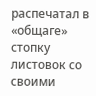распечатал в «общаге» стопку листовок со своими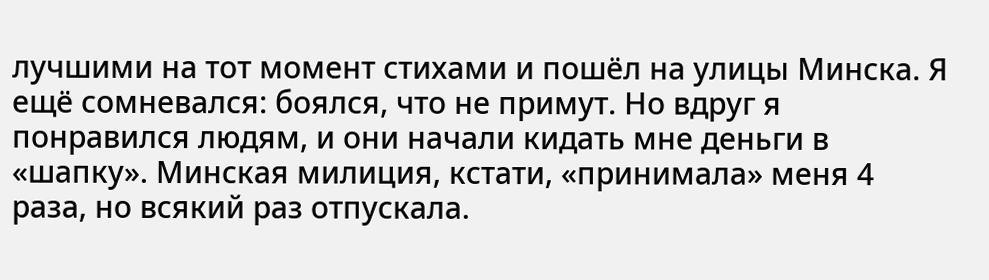лучшими на тот момент стихами и пошёл на улицы Минска. Я ещё сомневался: боялся, что не примут. Но вдруг я понравился людям, и они начали кидать мне деньги в «шапку». Минская милиция, кстати, «принимала» меня 4 раза, но всякий раз отпускала.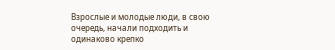Взрослые и молодые люди, в свою очередь, начали подходить и одинаково крепко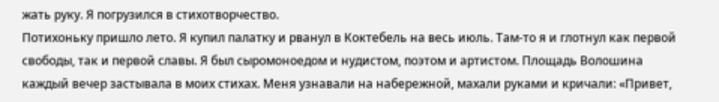жать руку. Я погрузился в стихотворчество.
Потихоньку пришло лето. Я купил палатку и рванул в Коктебель на весь июль. Там-то я и глотнул как первой свободы, так и первой славы. Я был сыромоноедом и нудистом, поэтом и артистом. Площадь Волошина каждый вечер застывала в моих стихах. Меня узнавали на набережной, махали руками и кричали: «Привет,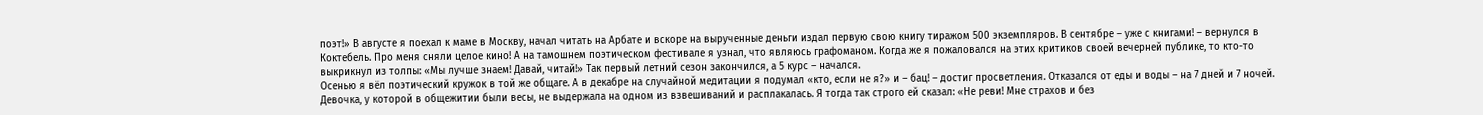поэт!» В августе я поехал к маме в Москву, начал читать на Арбате и вскоре на вырученные деньги издал первую свою книгу тиражом 500 экземпляров. В сентябре – уже с книгами! – вернулся в Коктебель. Про меня сняли целое кино! А на тамошнем поэтическом фестивале я узнал, что являюсь графоманом. Когда же я пожаловался на этих критиков своей вечерней публике, то кто-то выкрикнул из толпы: «Мы лучше знаем! Давай, читай!» Так первый летний сезон закончился, а 5 курс – начался.
Осенью я вёл поэтический кружок в той же общаге. А в декабре на случайной медитации я подумал «кто, если не я?» и – бац! – достиг просветления. Отказался от еды и воды – на 7 дней и 7 ночей. Девочка, у которой в общежитии были весы, не выдержала на одном из взвешиваний и расплакалась. Я тогда так строго ей сказал: «Не реви! Мне страхов и без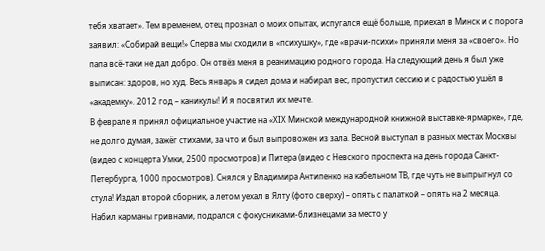тебя хватает». Тем временем, отец прознал о моих опытах, испугался ещё больше, приехал в Минск и с порога заявил: «Собирай вещи!» Сперва мы сходили в «психушку», где «врачи-психи» приняли меня за «своего». Но папа всё-таки не дал добро. Он отвёз меня в реанимацию родного города. На следующий день я был уже выписан: здоров, но худ. Весь январь я сидел дома и набирал вес, пропустил сессию и с радостью ушёл в «академку». 2012 год – каникулы! И я посвятил их мечте.
В феврале я принял официальное участие на «ХIХ Минской международной книжной выставке-ярмарке», где, не долго думая, зажёг стихами, за что и был выпровожен из зала. Весной выступал в разных местах Москвы (видео с концерта Умки, 2500 просмотров) и Питера (видео с Невского проспекта на день города Санкт-Петербурга, 1000 просмотров). Снялся у Владимира Антипенко на кабельном ТВ, где чуть не выпрыгнул со стула! Издал второй сборник, а летом уехал в Ялту (фото сверху) – опять с палаткой – опять на 2 месяца. Набил карманы гривнами, подрался с фокусниками-близнецами за место у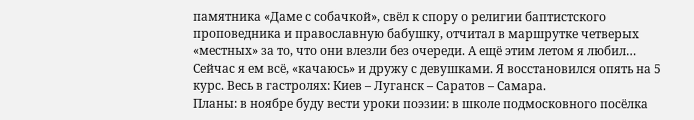памятника «Даме с собачкой», свёл к спору о религии баптистского проповедника и православную бабушку, отчитал в маршрутке четверых «местных» за то, что они влезли без очереди. А ещё этим летом я любил…
Сейчас я ем всё, «качаюсь» и дружу с девушками. Я восстановился опять на 5 курс. Весь в гастролях: Киев – Луганск – Саратов – Самара.
Планы: в ноябре буду вести уроки поэзии: в школе подмосковного посёлка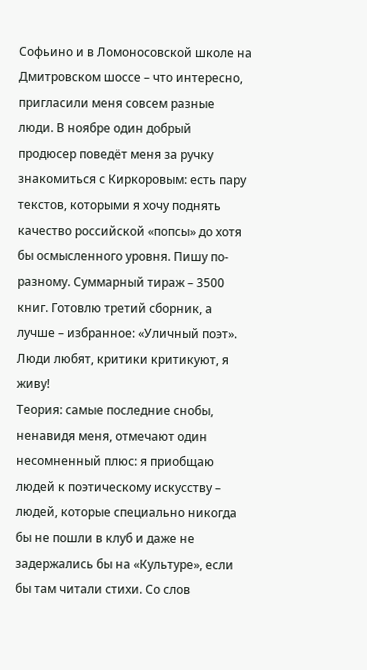Софьино и в Ломоносовской школе на Дмитровском шоссе – что интересно, пригласили меня совсем разные люди. В ноябре один добрый продюсер поведёт меня за ручку знакомиться с Киркоровым: есть пару текстов, которыми я хочу поднять качество российской «попсы» до хотя бы осмысленного уровня. Пишу по-разному. Суммарный тираж – 3500 книг. Готовлю третий сборник, а лучше – избранное: «Уличный поэт». Люди любят, критики критикуют, я живу!
Теория: самые последние снобы, ненавидя меня, отмечают один несомненный плюс: я приобщаю людей к поэтическому искусству – людей, которые специально никогда бы не пошли в клуб и даже не задержались бы на «Культуре», если бы там читали стихи. Со слов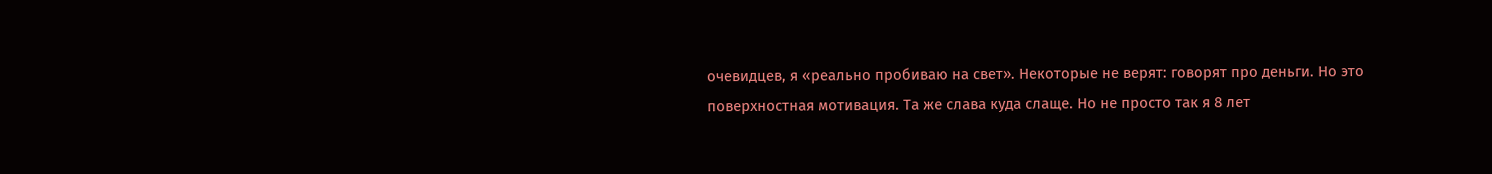очевидцев, я «реально пробиваю на свет». Некоторые не верят: говорят про деньги. Но это поверхностная мотивация. Та же слава куда слаще. Но не просто так я 8 лет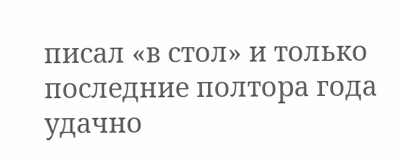писал «в стол» и только последние полтора года удачно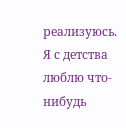реализуюсь. Я с детства люблю что-нибудь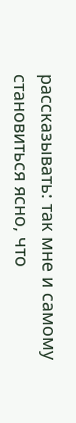рассказывать: так мне и самому становиться ясно, что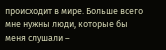происходит в мире. Больше всего мне нужны люди, которые бы меня слушали –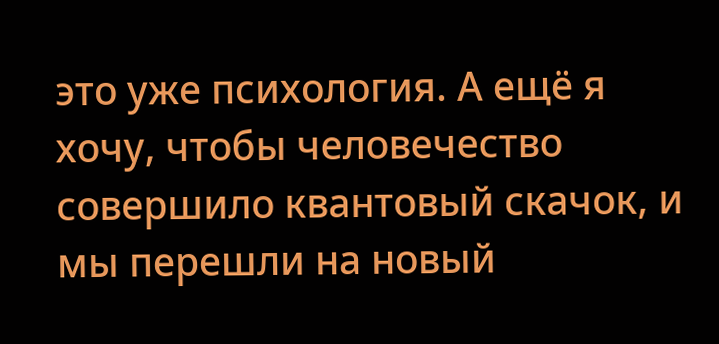это уже психология. А ещё я хочу, чтобы человечество совершило квантовый скачок, и мы перешли на новый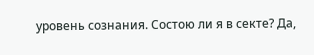уровень сознания. Состою ли я в секте? Да,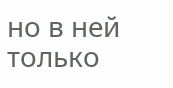но в ней только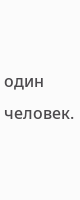один человек.